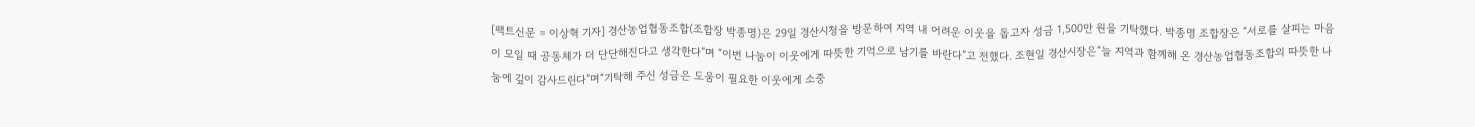[팩트신문 = 이상혁 기자] 경산농업협동조합(조합장 박종명)은 29일 경산시청을 방문하여 지역 내 어려운 이웃을 돕고자 성금 1,500만 원을 기탁했다. 박종명 조합장은 “서로를 살피는 마음이 모일 때 공동체가 더 단단해진다고 생각한다”며 “이번 나눔이 이웃에게 따뜻한 기억으로 남기를 바란다”고 전했다. 조현일 경산시장은“늘 지역과 함께해 온 경산농업협동조합의 따뜻한 나눔에 깊이 감사드린다”며“기탁해 주신 성금은 도움이 필요한 이웃에게 소중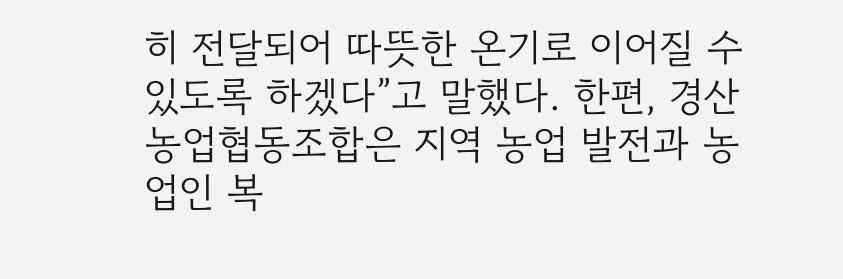히 전달되어 따뜻한 온기로 이어질 수 있도록 하겠다”고 말했다. 한편, 경산농업협동조합은 지역 농업 발전과 농업인 복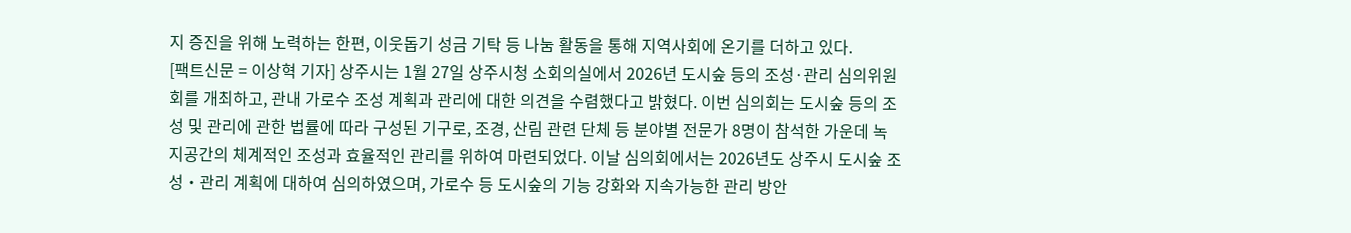지 증진을 위해 노력하는 한편, 이웃돕기 성금 기탁 등 나눔 활동을 통해 지역사회에 온기를 더하고 있다.
[팩트신문 = 이상혁 기자] 상주시는 1월 27일 상주시청 소회의실에서 2026년 도시숲 등의 조성·관리 심의위원회를 개최하고, 관내 가로수 조성 계획과 관리에 대한 의견을 수렴했다고 밝혔다. 이번 심의회는 도시숲 등의 조성 및 관리에 관한 법률에 따라 구성된 기구로, 조경, 산림 관련 단체 등 분야별 전문가 8명이 참석한 가운데 녹지공간의 체계적인 조성과 효율적인 관리를 위하여 마련되었다. 이날 심의회에서는 2026년도 상주시 도시숲 조성‧관리 계획에 대하여 심의하였으며, 가로수 등 도시숲의 기능 강화와 지속가능한 관리 방안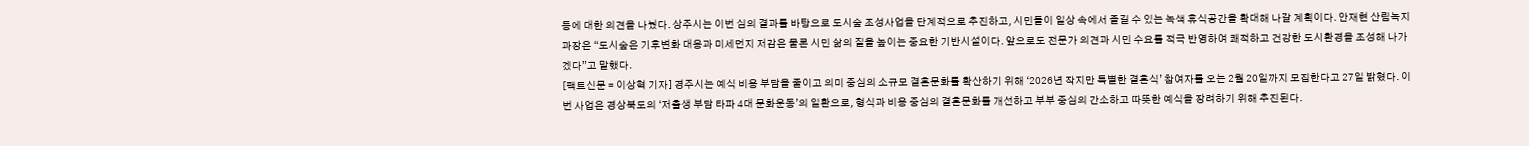등에 대한 의견을 나눴다. 상주시는 이번 심의 결과를 바탕으로 도시숲 조성사업을 단계적으로 추진하고, 시민들이 일상 속에서 즐길 수 있는 녹색 휴식공간을 확대해 나갈 계획이다. 안재현 산림녹지과장은 “도시숲은 기후변화 대응과 미세먼지 저감은 물론 시민 삶의 질을 높이는 중요한 기반시설이다. 앞으로도 전문가 의견과 시민 수요를 적극 반영하여 쾌적하고 건강한 도시환경을 조성해 나가겠다”고 말했다.
[팩트신문 = 이상혁 기자] 경주시는 예식 비용 부담을 줄이고 의미 중심의 소규모 결혼문화를 확산하기 위해 ‘2026년 작지만 특별한 결혼식’ 참여자를 오는 2월 20일까지 모집한다고 27일 밝혔다. 이번 사업은 경상북도의 ‘저출생 부담 타파 4대 문화운동’의 일환으로, 형식과 비용 중심의 결혼문화를 개선하고 부부 중심의 간소하고 따뜻한 예식을 장려하기 위해 추진된다.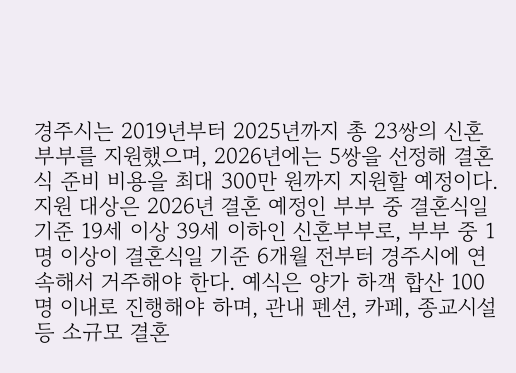경주시는 2019년부터 2025년까지 총 23쌍의 신혼부부를 지원했으며, 2026년에는 5쌍을 선정해 결혼식 준비 비용을 최대 300만 원까지 지원할 예정이다. 지원 대상은 2026년 결혼 예정인 부부 중 결혼식일 기준 19세 이상 39세 이하인 신혼부부로, 부부 중 1명 이상이 결혼식일 기준 6개월 전부터 경주시에 연속해서 거주해야 한다. 예식은 양가 하객 합산 100명 이내로 진행해야 하며, 관내 펜션, 카페, 종교시설 등 소규모 결혼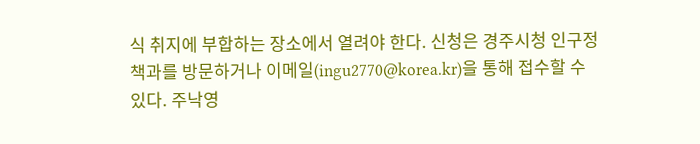식 취지에 부합하는 장소에서 열려야 한다. 신청은 경주시청 인구정책과를 방문하거나 이메일(ingu2770@korea.kr)을 통해 접수할 수 있다. 주낙영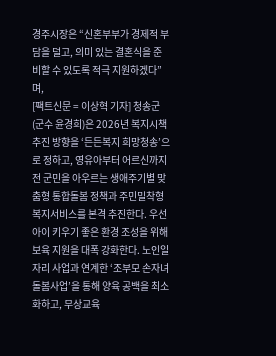경주시장은 “신혼부부가 경제적 부담을 덜고, 의미 있는 결혼식을 준비할 수 있도록 적극 지원하겠다”며,
[팩트신문 = 이상혁 기자] 청송군(군수 윤경희)은 2026년 복지시책 추진 방향을 ‘든든복지 희망청송’으로 정하고, 영유아부터 어르신까지 전 군민을 아우르는 생애주기별 맞춤형 통합돌봄 정책과 주민밀착형 복지서비스를 본격 추진한다. 우선 아이 키우기 좋은 환경 조성을 위해 보육 지원을 대폭 강화한다. 노인일자리 사업과 연계한 ‘조부모 손자녀 돌봄사업’을 통해 양육 공백을 최소화하고, 무상교육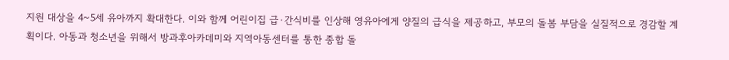지원 대상을 4~5세 유아까지 확대한다. 이와 함께 어린이집 급·간식비를 인상해 영유아에게 양질의 급식을 제공하고, 부모의 돌봄 부담을 실질적으로 경감할 계획이다. 아동과 청소년을 위해서 방과후아카데미와 지역아동센터를 통한 종합 돌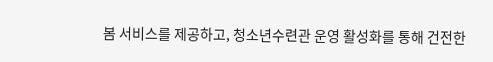봄 서비스를 제공하고, 청소년수련관 운영 활성화를 통해 건전한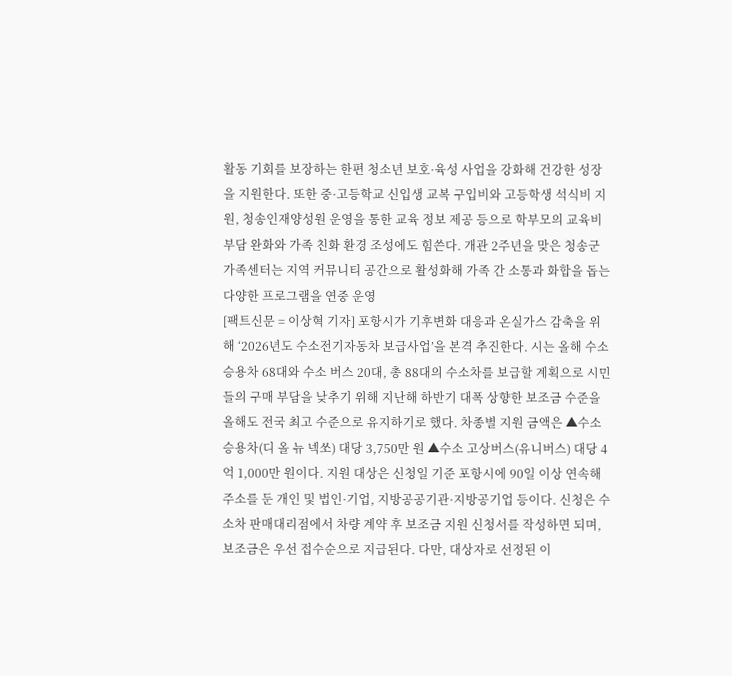활동 기회를 보장하는 한편 청소년 보호·육성 사업을 강화해 건강한 성장을 지원한다. 또한 중·고등학교 신입생 교복 구입비와 고등학생 석식비 지원, 청송인재양성원 운영을 통한 교육 정보 제공 등으로 학부모의 교육비 부담 완화와 가족 친화 환경 조성에도 힘쓴다. 개관 2주년을 맞은 청송군 가족센터는 지역 커뮤니티 공간으로 활성화해 가족 간 소통과 화합을 돕는 다양한 프로그램을 연중 운영
[팩트신문 = 이상혁 기자] 포항시가 기후변화 대응과 온실가스 감축을 위해 ‘2026년도 수소전기자동차 보급사업’을 본격 추진한다. 시는 올해 수소 승용차 68대와 수소 버스 20대, 총 88대의 수소차를 보급할 계획으로 시민들의 구매 부담을 낮추기 위해 지난해 하반기 대폭 상향한 보조금 수준을 올해도 전국 최고 수준으로 유지하기로 했다. 차종별 지원 금액은 ▲수소 승용차(디 올 뉴 넥쏘) 대당 3,750만 원 ▲수소 고상버스(유니버스) 대당 4억 1,000만 원이다. 지원 대상은 신청일 기준 포항시에 90일 이상 연속해 주소를 둔 개인 및 법인·기업, 지방공공기관·지방공기업 등이다. 신청은 수소차 판매대리점에서 차량 계약 후 보조금 지원 신청서를 작성하면 되며, 보조금은 우선 접수순으로 지급된다. 다만, 대상자로 선정된 이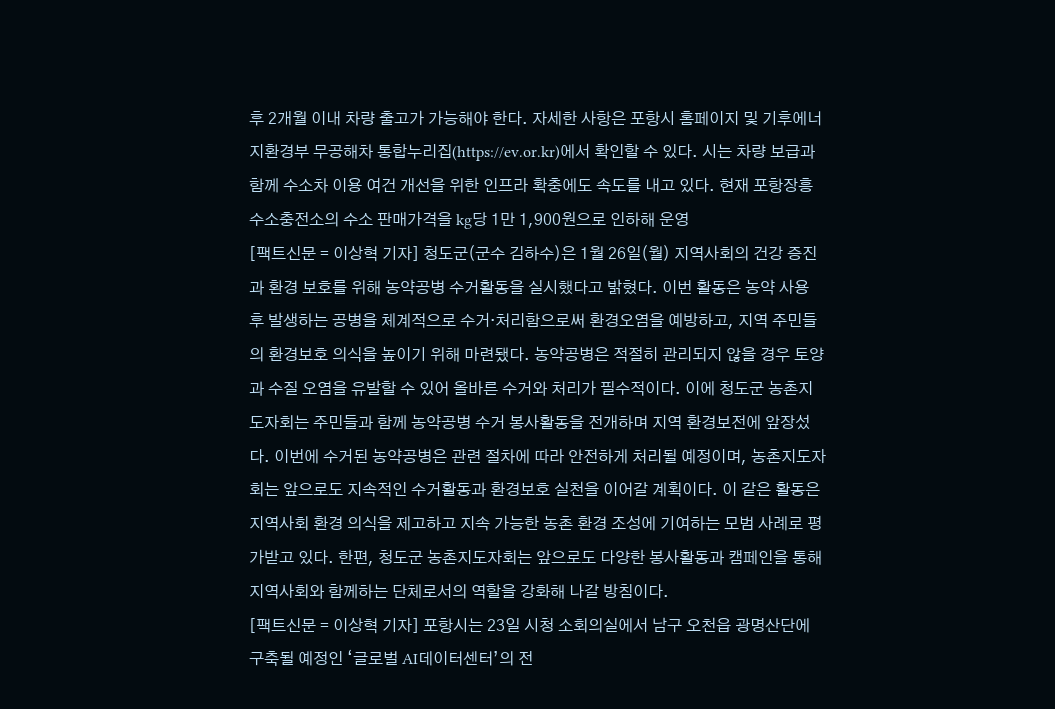후 2개월 이내 차량 출고가 가능해야 한다. 자세한 사항은 포항시 홈페이지 및 기후에너지환경부 무공해차 통합누리집(https://ev.or.kr)에서 확인할 수 있다. 시는 차량 보급과 함께 수소차 이용 여건 개선을 위한 인프라 확충에도 속도를 내고 있다. 현재 포항장흥수소충전소의 수소 판매가격을 kg당 1만 1,900원으로 인하해 운영
[팩트신문 = 이상혁 기자] 청도군(군수 김하수)은 1월 26일(월) 지역사회의 건강 증진과 환경 보호를 위해 농약공병 수거활동을 실시했다고 밝혔다. 이번 활동은 농약 사용 후 발생하는 공병을 체계적으로 수거·처리함으로써 환경오염을 예방하고, 지역 주민들의 환경보호 의식을 높이기 위해 마련됐다. 농약공병은 적절히 관리되지 않을 경우 토양과 수질 오염을 유발할 수 있어 올바른 수거와 처리가 필수적이다. 이에 청도군 농촌지도자회는 주민들과 함께 농약공병 수거 봉사활동을 전개하며 지역 환경보전에 앞장섰다. 이번에 수거된 농약공병은 관련 절차에 따라 안전하게 처리될 예정이며, 농촌지도자회는 앞으로도 지속적인 수거활동과 환경보호 실천을 이어갈 계획이다. 이 같은 활동은 지역사회 환경 의식을 제고하고 지속 가능한 농촌 환경 조성에 기여하는 모범 사례로 평가받고 있다. 한편, 청도군 농촌지도자회는 앞으로도 다양한 봉사활동과 캠페인을 통해 지역사회와 함께하는 단체로서의 역할을 강화해 나갈 방침이다.
[팩트신문 = 이상혁 기자] 포항시는 23일 시청 소회의실에서 남구 오천읍 광명산단에 구축될 예정인 ‘글로벌 AI데이터센터’의 전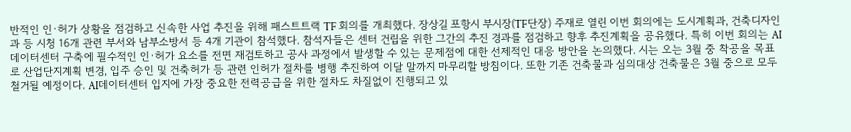반적인 인·허가 상황을 점검하고 신속한 사업 추진을 위해 패스트트랙 TF 회의를 개최했다. 장상길 포항시 부시장(TF단장) 주재로 열린 이번 회의에는 도시계획과, 건축디자인과 등 시청 16개 관련 부서와 남부소방서 등 4개 기관이 참석했다. 참석자들은 센터 건립을 위한 그간의 추진 경과를 점검하고 향후 추진계획을 공유했다. 특히 이번 회의는 AI데이터센터 구축에 필수적인 인·허가 요소를 전면 재검토하고 공사 과정에서 발생할 수 있는 문제점에 대한 선제적인 대응 방안을 논의했다. 시는 오는 3월 중 착공을 목표로 산업단지계획 변경, 입주 승인 및 건축허가 등 관련 인허가 절차를 병행 추진하여 이달 말까지 마무리할 방침이다. 또한 기존 건축물과 심의대상 건축물은 3월 중으로 모두 철거될 예정이다. AI데이터센터 입지에 가장 중요한 전력공급을 위한 절차도 차질없이 진행되고 있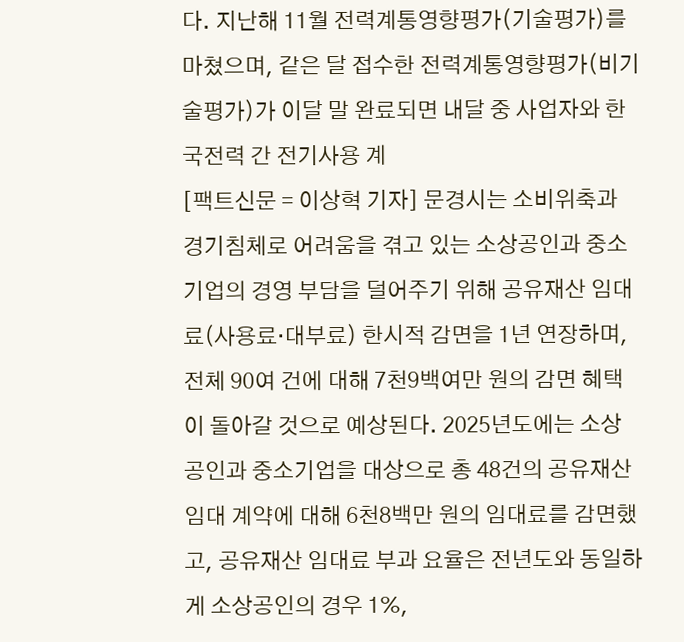다. 지난해 11월 전력계통영향평가(기술평가)를 마쳤으며, 같은 달 접수한 전력계통영향평가(비기술평가)가 이달 말 완료되면 내달 중 사업자와 한국전력 간 전기사용 계
[팩트신문 = 이상혁 기자] 문경시는 소비위축과 경기침체로 어려움을 겪고 있는 소상공인과 중소기업의 경영 부담을 덜어주기 위해 공유재산 임대료(사용료·대부료) 한시적 감면을 1년 연장하며, 전체 90여 건에 대해 7천9백여만 원의 감면 혜택이 돌아갈 것으로 예상된다. 2025년도에는 소상공인과 중소기업을 대상으로 총 48건의 공유재산 임대 계약에 대해 6천8백만 원의 임대료를 감면했고, 공유재산 임대료 부과 요율은 전년도와 동일하게 소상공인의 경우 1%,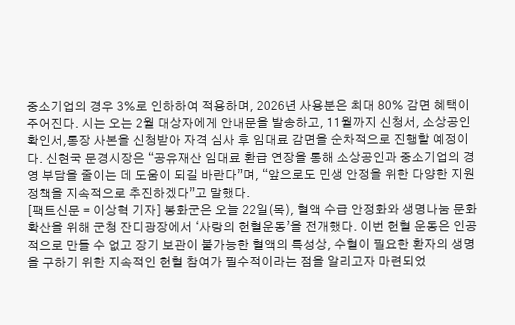중소기업의 경우 3%로 인하하여 적용하며, 2026년 사용분은 최대 80% 감면 혜택이 주어진다. 시는 오는 2월 대상자에게 안내문을 발송하고, 11월까지 신청서, 소상공인 확인서,통장 사본을 신청받아 자격 심사 후 임대료 감면을 순차적으로 진행할 예정이다. 신현국 문경시장은 “공유재산 임대료 환급 연장을 통해 소상공인과 중소기업의 경영 부담을 줄이는 데 도움이 되길 바란다”며, “앞으로도 민생 안정을 위한 다양한 지원 정책을 지속적으로 추진하겠다”고 말했다.
[팩트신문 = 이상혁 기자] 봉화군은 오늘 22일(목), 혈액 수급 안정화와 생명나눔 문화 확산을 위해 군청 잔디광장에서 ‘사랑의 헌혈운동’을 전개했다. 이번 헌혈 운동은 인공적으로 만들 수 없고 장기 보관이 불가능한 혈액의 특성상, 수혈이 필요한 환자의 생명을 구하기 위한 지속적인 헌혈 참여가 필수적이라는 점을 알리고자 마련되었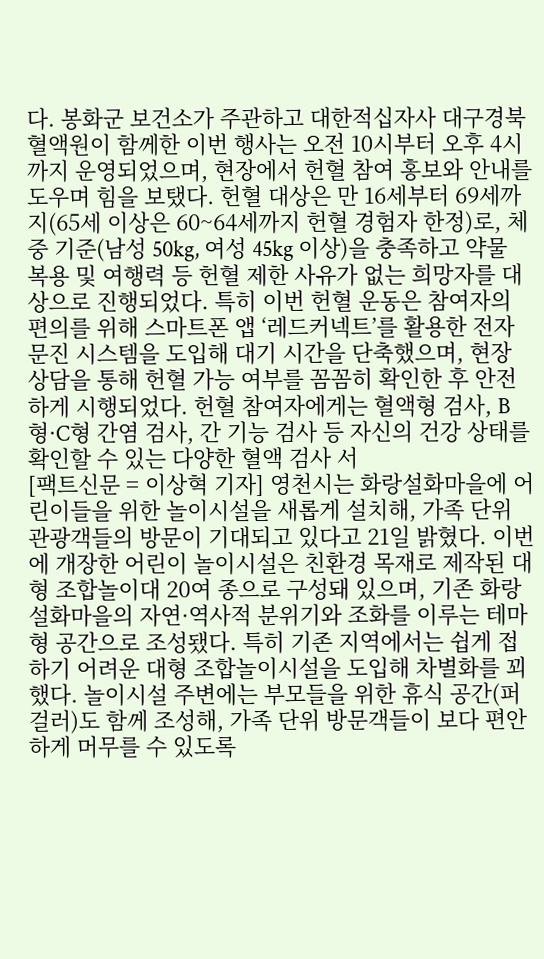다. 봉화군 보건소가 주관하고 대한적십자사 대구경북혈액원이 함께한 이번 행사는 오전 10시부터 오후 4시까지 운영되었으며, 현장에서 헌혈 참여 홍보와 안내를 도우며 힘을 보탰다. 헌혈 대상은 만 16세부터 69세까지(65세 이상은 60~64세까지 헌혈 경험자 한정)로, 체중 기준(남성 50kg, 여성 45kg 이상)을 충족하고 약물 복용 및 여행력 등 헌혈 제한 사유가 없는 희망자를 대상으로 진행되었다. 특히 이번 헌혈 운동은 참여자의 편의를 위해 스마트폰 앱 ‘레드커넥트’를 활용한 전자문진 시스템을 도입해 대기 시간을 단축했으며, 현장 상담을 통해 헌혈 가능 여부를 꼼꼼히 확인한 후 안전하게 시행되었다. 헌혈 참여자에게는 혈액형 검사, B형·C형 간염 검사, 간 기능 검사 등 자신의 건강 상태를 확인할 수 있는 다양한 혈액 검사 서
[팩트신문 = 이상혁 기자] 영천시는 화랑설화마을에 어린이들을 위한 놀이시설을 새롭게 설치해, 가족 단위 관광객들의 방문이 기대되고 있다고 21일 밝혔다. 이번에 개장한 어린이 놀이시설은 친환경 목재로 제작된 대형 조합놀이대 20여 종으로 구성돼 있으며, 기존 화랑설화마을의 자연·역사적 분위기와 조화를 이루는 테마형 공간으로 조성됐다. 특히 기존 지역에서는 쉽게 접하기 어려운 대형 조합놀이시설을 도입해 차별화를 꾀했다. 놀이시설 주변에는 부모들을 위한 휴식 공간(퍼걸러)도 함께 조성해, 가족 단위 방문객들이 보다 편안하게 머무를 수 있도록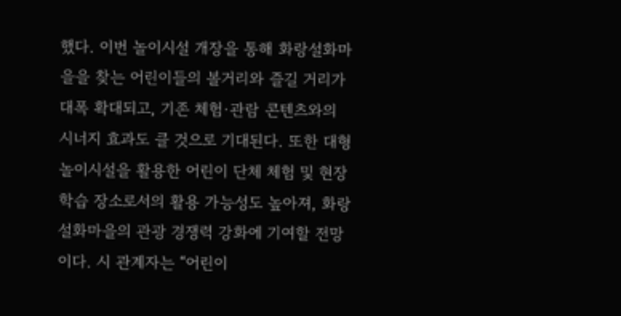했다. 이번 놀이시설 개장을 통해 화랑설화마을을 찾는 어린이들의 볼거리와 즐길 거리가 대폭 확대되고, 기존 체험·관람 콘텐츠와의 시너지 효과도 클 것으로 기대된다. 또한 대형 놀이시설을 활용한 어린이 단체 체험 및 현장학습 장소로서의 활용 가능성도 높아져, 화랑설화마을의 관광 경쟁력 강화에 기여할 전망이다. 시 관계자는 “어린이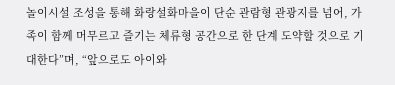놀이시설 조성을 통해 화랑설화마을이 단순 관람형 관광지를 넘어, 가족이 함께 머무르고 즐기는 체류형 공간으로 한 단계 도약할 것으로 기대한다”며, “앞으로도 아이와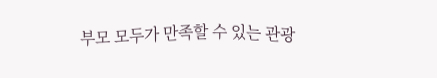부모 모두가 만족할 수 있는 관광